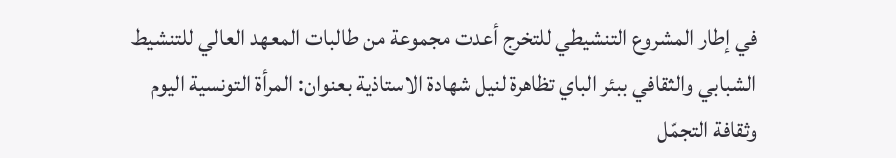في إطار المشروع التنشيطي للتخرج أعدت مجموعة من طالبات المعهد العالي للتنشيط الشبابي والثقافي ببئر الباي تظاهرة لنيل شهادة الاستاذية بعنوان: المرأة التونسية اليوم وثقافة التجمّل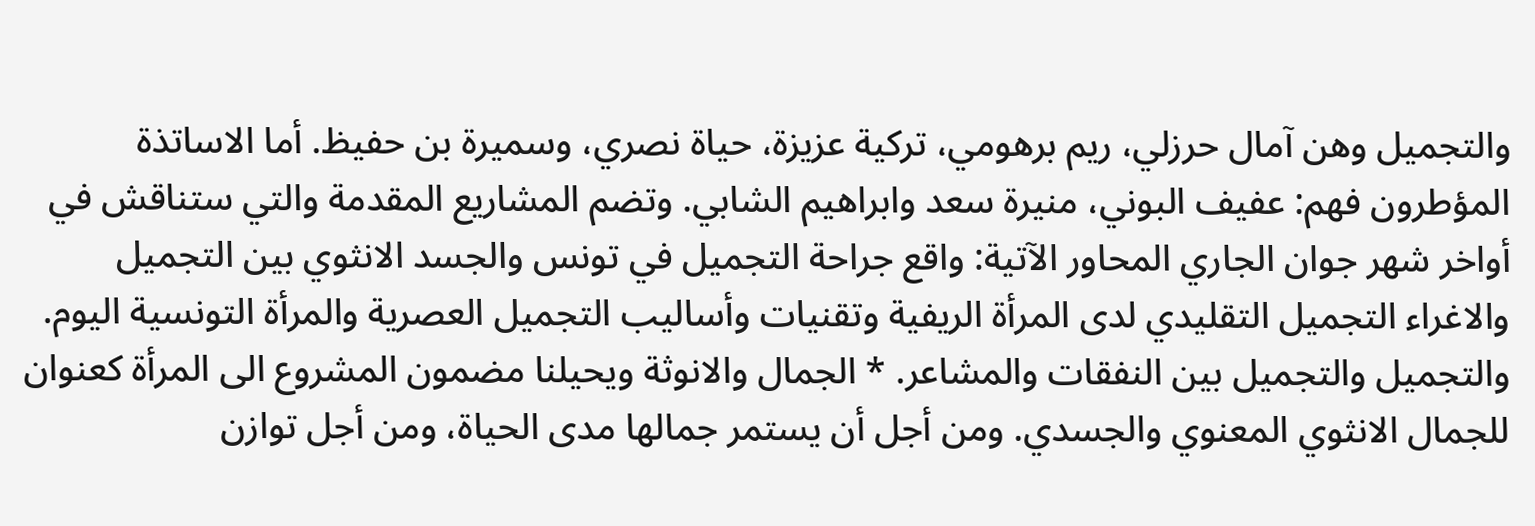والتجميل وهن آمال حرزلي، ريم برهومي، تركية عزيزة، حياة نصري، وسميرة بن حفيظ. أما الاساتذة المؤطرون فهم: عفيف البوني، منيرة سعد وابراهيم الشابي. وتضم المشاريع المقدمة والتي ستناقش في أواخر شهر جوان الجاري المحاور الآتية: واقع جراحة التجميل في تونس والجسد الانثوي بين التجميل والاغراء التجميل التقليدي لدى المرأة الريفية وتقنيات وأساليب التجميل العصرية والمرأة التونسية اليوم. والتجميل والتجميل بين النفقات والمشاعر. * الجمال والانوثة ويحيلنا مضمون المشروع الى المرأة كعنوان للجمال الانثوي المعنوي والجسدي. ومن أجل أن يستمر جمالها مدى الحياة، ومن أجل توازن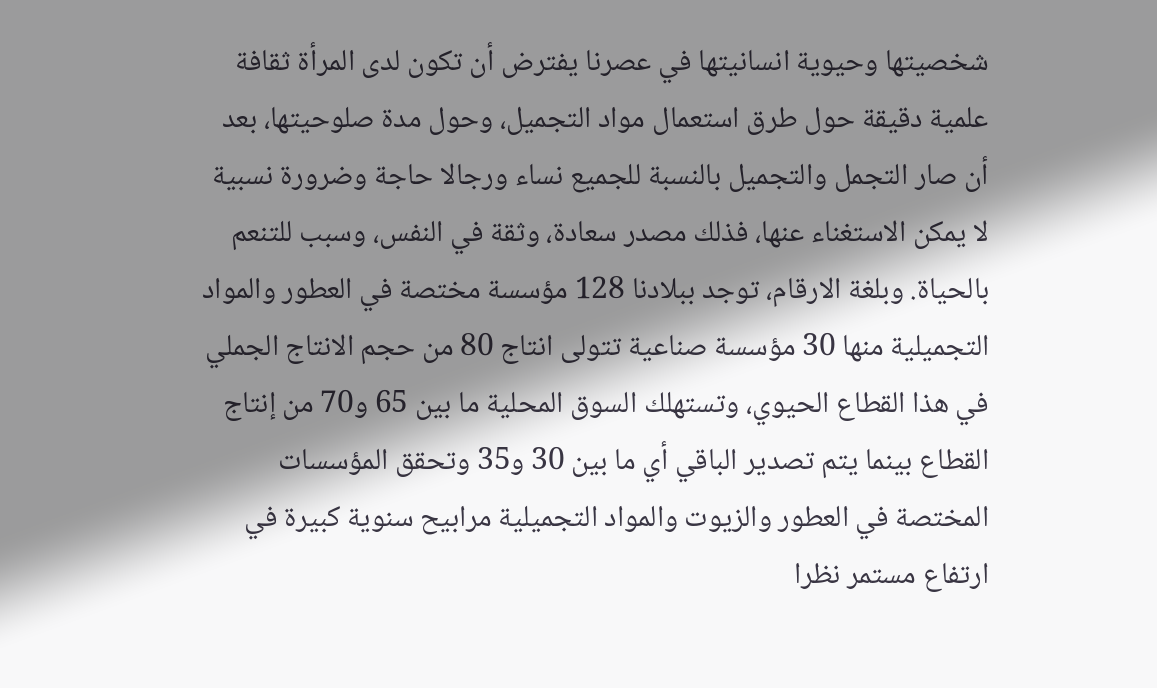شخصيتها وحيوية انسانيتها في عصرنا يفترض أن تكون لدى المرأة ثقافة علمية دقيقة حول طرق استعمال مواد التجميل، وحول مدة صلوحيتها، بعد أن صار التجمل والتجميل بالنسبة للجميع نساء ورجالا حاجة وضرورة نسبية لا يمكن الاستغناء عنها، فذلك مصدر سعادة، وثقة في النفس، وسبب للتنعم بالحياة. وبلغة الارقام، توجد ببلادنا 128 مؤسسة مختصة في العطور والمواد التجميلية منها 30 مؤسسة صناعية تتولى انتاج 80 من حجم الانتاج الجملي في هذا القطاع الحيوي، وتستهلك السوق المحلية ما بين 65 و70 من إنتاج القطاع بينما يتم تصدير الباقي أي ما بين 30 و35 وتحقق المؤسسات المختصة في العطور والزيوت والمواد التجميلية مرابيح سنوية كبيرة في ارتفاع مستمر نظرا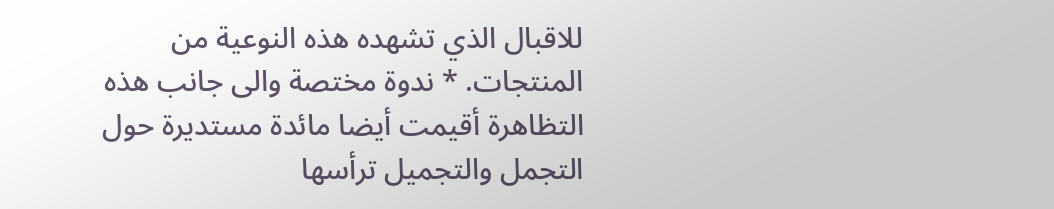للاقبال الذي تشهده هذه النوعية من المنتجات. * ندوة مختصة والى جانب هذه التظاهرة أقيمت أيضا مائدة مستديرة حول التجمل والتجميل ترأسها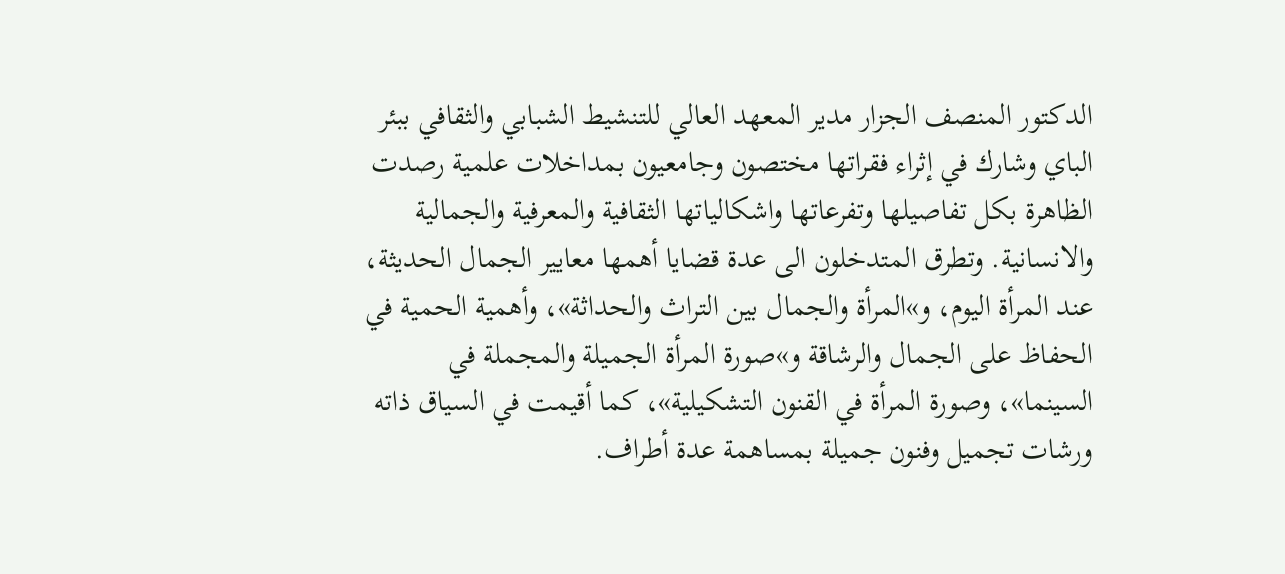الدكتور المنصف الجزار مدير المعهد العالي للتنشيط الشبابي والثقافي ببئر الباي وشارك في إثراء فقراتها مختصون وجامعيون بمداخلات علمية رصدت الظاهرة بكل تفاصيلها وتفرعاتها واشكالياتها الثقافية والمعرفية والجمالية والانسانية. وتطرق المتدخلون الى عدة قضايا أهمها معايير الجمال الحديثة، عند المرأة اليوم، و»المرأة والجمال بين التراث والحداثة»، وأهمية الحمية في الحفاظ على الجمال والرشاقة و»صورة المرأة الجميلة والمجملة في السينما»، وصورة المرأة في القنون التشكيلية»، كما أقيمت في السياق ذاته ورشات تجميل وفنون جميلة بمساهمة عدة أطراف.